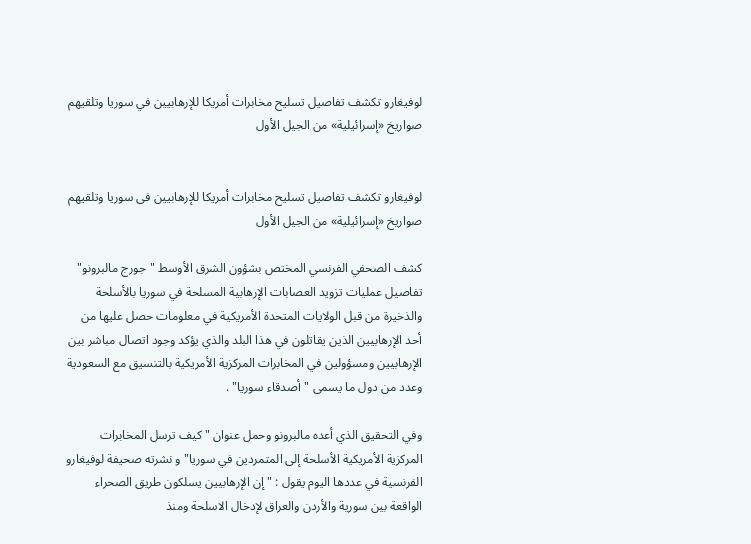لوفيغارو تكشف تفاصيل تسليح مخابرات أمريكا للإرهابيين في سوريا وتلقيهم صواريخ «إسرائيلية» من الجيل الأول


لوفیغارو تکشف تفاصیل تسلیح مخابرات أمریکا للإرهابیین فی سوریا وتلقیهم صواریخ «إسرائیلیة» من الجیل الأول

كشف الصحفي الفرنسي المختص بشؤون الشرق الأوسط "جورج مالبرونو" تفاصيل عمليات تزويد العصابات الإرهابية المسلحة في سوريا بالأسلحة والذخيرة من قبل الولايات المتحدة الأمريكية في معلومات حصل عليها من أحد الإرهابيين الذين يقاتلون في هذا البلد والذي يؤكد وجود اتصال مباشر بين الإرهابيين ومسؤولين في المخابرات المركزية الأمريكية بالتنسيق مع السعودية وعدد من دول ما يسمى "أصدقاء سوريا" .

وفي التحقيق الذي أعده مالبرونو وحمل عنوان " كيف ترسل المخابرات المركزية الأمريكية الأسلحة إلى المتمردين في سوريا" و نشرته صحيفة لوفيغارو الفرنسية في عددها اليوم يقول : " إن الإرهابيين يسلكون طريق الصحراء الواقعة بين سورية والأردن والعراق لإدخال الاسلحة ومنذ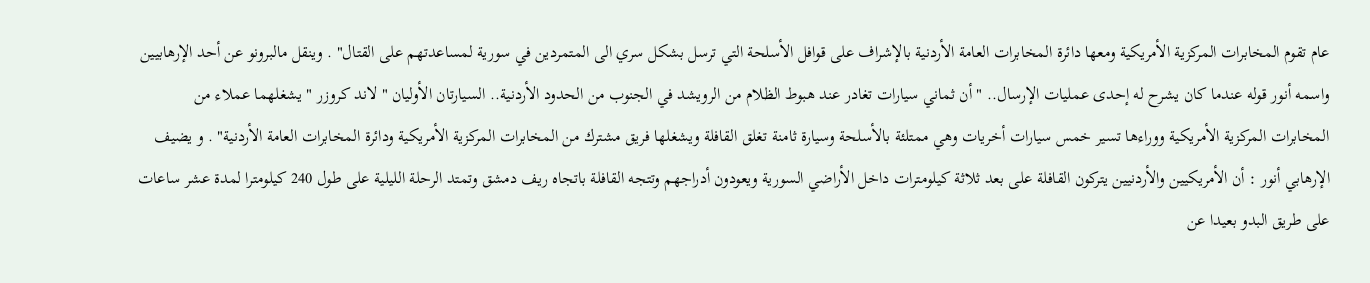عام تقوم المخابرات المركزية الأمريكية ومعها دائرة المخابرات العامة الأردنية بالإشراف على قوافل الأسلحة التي ترسل بشكل سري الى المتمردين في سورية لمساعدتهم على القتال" . وينقل مالبرونو عن أحد الإرهابيين واسمه أنور قوله عندما كان يشرح له إحدى عمليات الإرسال.. " أن ثماني سيارات تغادر عند هبوط الظلام من الرويشد في الجنوب من الحدود الأردنية.. السيارتان الأوليان " لاند كروزر " يشغلهما عملاء من المخابرات المركزية الأمريكية ووراءها تسير خمس سيارات أخريات وهي ممتلئة بالأسلحة وسيارة ثامنة تغلق القافلة ويشغلها فريق مشترك من المخابرات المركزية الأمريكية ودائرة المخابرات العامة الأردنية" . و يضيف الإرهابي أنور : أن الأمريكيين والأردنيين يتركون القافلة على بعد ثلاثة كيلومترات داخل الأراضي السورية ويعودون أدراجهم وتتجه القافلة باتجاه ريف دمشق وتمتد الرحلة الليلية على طول 240 كيلومترا لمدة عشر ساعات على طريق البدو بعيدا عن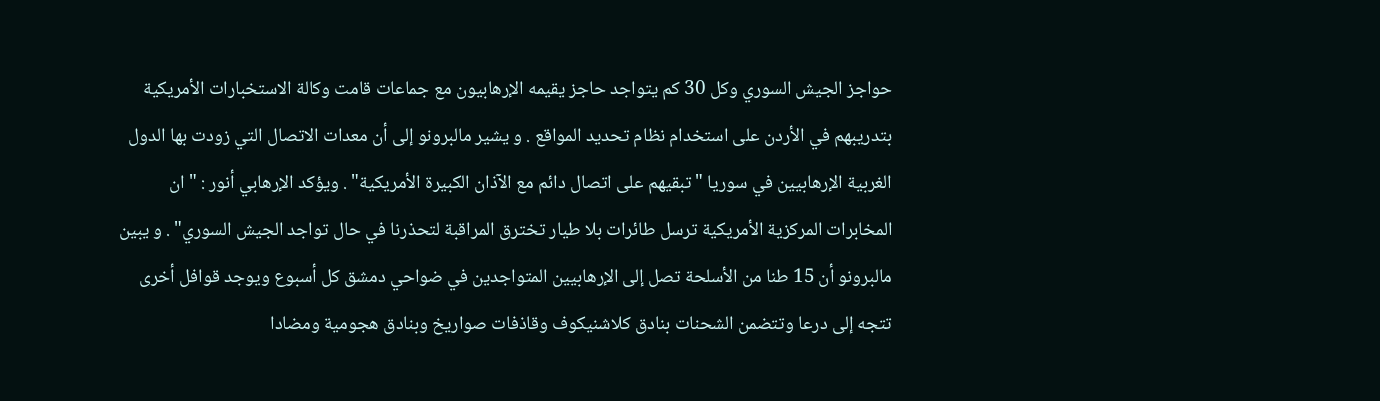حواجز الجيش السوري وكل 30 كم يتواجد حاجز يقيمه الإرهابيون مع جماعات قامت وكالة الاستخبارات الأمريكية بتدريبهم في الأردن على استخدام نظام تحديد المواقع . و يشير مالبرونو إلى أن معدات الاتصال التي زودت بها الدول الغربية الإرهابيين في سوريا "تبقيهم على اتصال دائم مع الآذان الكبيرة الأمريكية" . ويؤكد الإرهابي أنور : "ان المخابرات المركزية الأمريكية ترسل طائرات بلا طيار تخترق المراقبة لتحذرنا في حال تواجد الجيش السوري" . و يبين مالبرونو أن 15 طنا من الأسلحة تصل إلى الإرهابيين المتواجدين في ضواحي دمشق كل أسبوع ويوجد قوافل أخرى تتجه إلى درعا وتتضمن الشحنات بنادق كلاشنيكوف وقاذفات صواريخ وبنادق هجومية ومضادا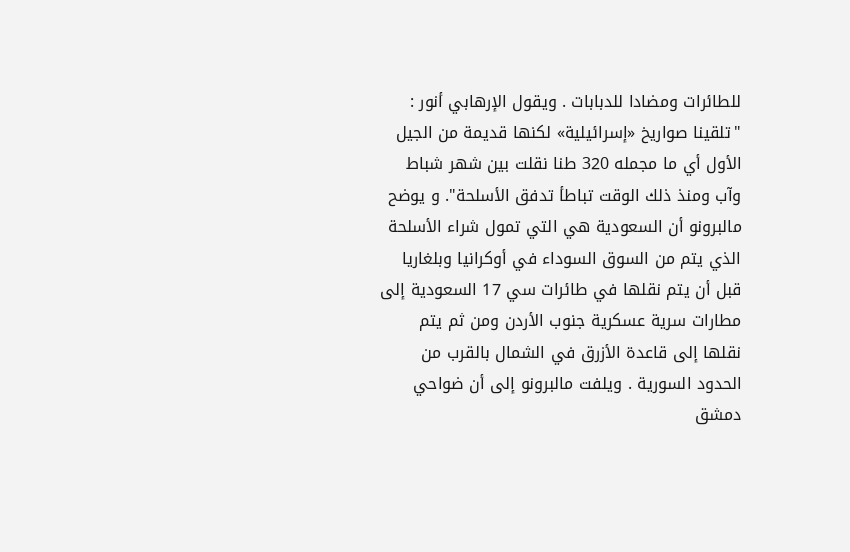للطائرات ومضادا للدبابات . ويقول الإرهابي أنور : "تلقينا صواريخ «إسرائيلية» لكنها قديمة من الجيل الأول أي ما مجمله 320 طنا نقلت بين شهر شباط وآب ومنذ ذلك الوقت تباطأ تدفق الأسلحة". و يوضح مالبرونو أن السعودية هي التي تمول شراء الأسلحة الذي يتم من السوق السوداء في أوكرانيا وبلغاريا قبل أن يتم نقلها في طائرات سي 17 السعودية إلى مطارات سرية عسكرية جنوب الأردن ومن ثم يتم نقلها إلى قاعدة الأزرق في الشمال بالقرب من الحدود السورية . ويلفت مالبرونو إلى أن ضواحي دمشق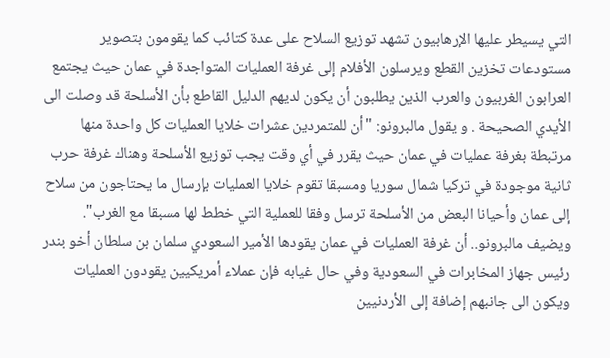التي يسيطر عليها الإرهابيون تشهد توزيع السلاح على عدة كتائب كما يقومون بتصوير مستودعات تخزين القطع ويرسلون الأفلام إلى غرفة العمليات المتواجدة في عمان حيث يجتمع العرابون الغربيون والعرب الذين يطلبون أن يكون لديهم الدليل القاطع بأن الأسلحة قد وصلت الى الأيدي الصحيحة . و يقول مالبرونو: "أن للمتمردين عشرات خلايا العمليات كل واحدة منها مرتبطة بغرفة عمليات في عمان حيث يقرر في أي وقت يجب توزيع الأسلحة وهناك غرفة حرب ثانية موجودة في تركيا شمال سوريا ومسبقا تقوم خلايا العمليات بإرسال ما يحتاجون من سلاح إلى عمان وأحيانا البعض من الأسلحة ترسل وفقا للعملية التي خطط لها مسبقا مع الغرب". ويضيف مالبرونو.. أن غرفة العمليات في عمان يقودها الأمير السعودي سلمان بن سلطان أخو بندر رئيس جهاز المخابرات في السعودية وفي حال غيابه فإن عملاء أمريكيين يقودون العمليات ويكون الى جانبهم إضافة إلى الأردنيين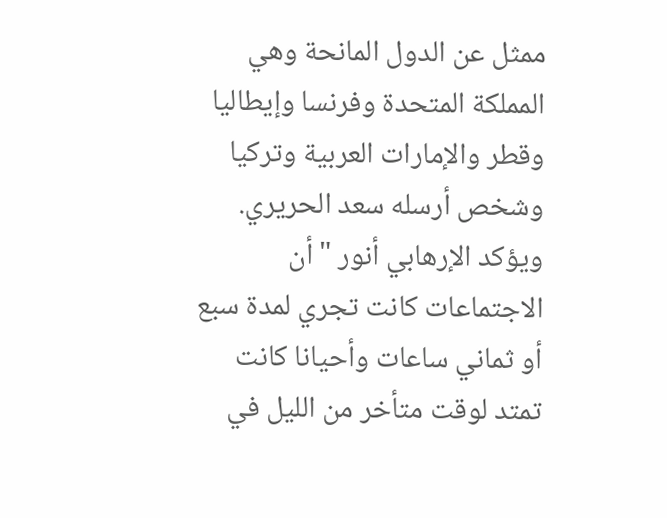ممثل عن الدول المانحة وهي المملكة المتحدة وفرنسا وإيطاليا وقطر والإمارات العربية وتركيا وشخص أرسله سعد الحريري.
ويؤكد الإرهابي أنور " أن الاجتماعات كانت تجري لمدة سبع أو ثماني ساعات وأحيانا كانت تمتد لوقت متأخر من الليل في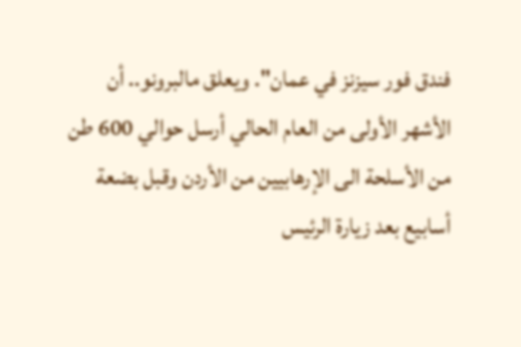فندق فور سيزنز في عمان". ويعلق مالبرونو.. أن الأشهر الأولى من العام الحالي أرسل حوالي 600 طن من الأسلحة الى الإرهابيين من الأردن وقبل بضعة أسابيع بعد زيارة الرئيس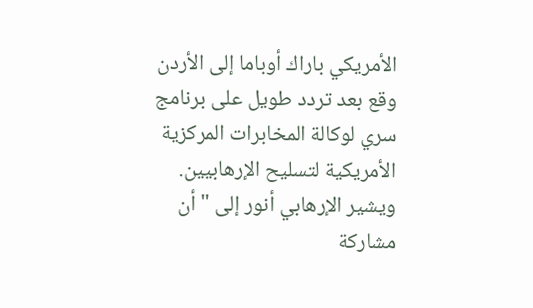الأمريكي باراك أوباما إلى الأردن وقع بعد تردد طويل على برنامج سري لوكالة المخابرات المركزية الأمريكية لتسليح الإرهابيين. ويشير الإرهابي أنور إلى " أن مشاركة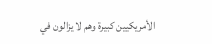الأمريكيين كبيرة وهم لا يزالون في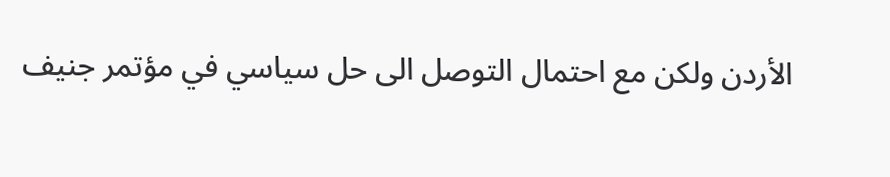الأردن ولكن مع احتمال التوصل الى حل سياسي في مؤتمر جنيف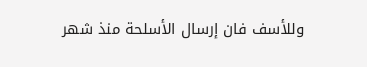وللأسف فان إرسال الأسلحة منذ شهر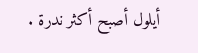أيلول أصبح أكثر ندرة .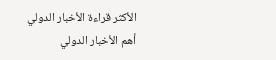الأكثر قراءة الأخبار الدولي
أهم الأخبار الدولي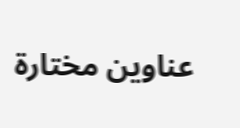عناوين مختارة